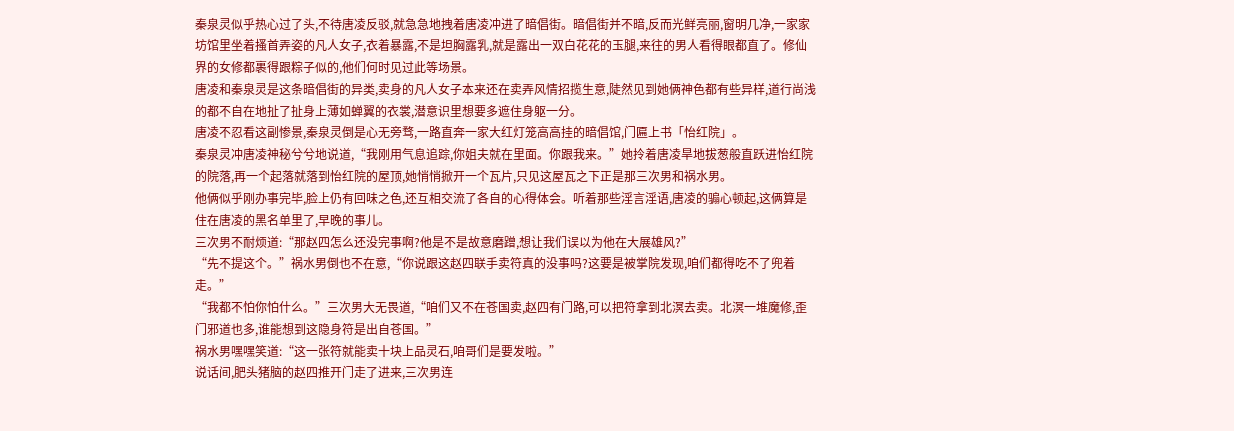秦泉灵似乎热心过了头,不待唐凌反驳,就急急地拽着唐凌冲进了暗倡街。暗倡街并不暗,反而光鲜亮丽,窗明几净,一家家坊馆里坐着搔首弄姿的凡人女子,衣着暴露,不是坦胸露乳,就是露出一双白花花的玉腿,来往的男人看得眼都直了。修仙界的女修都裹得跟粽子似的,他们何时见过此等场景。
唐凌和秦泉灵是这条暗倡街的异类,卖身的凡人女子本来还在卖弄风情招揽生意,陡然见到她俩神色都有些异样,道行尚浅的都不自在地扯了扯身上薄如蝉翼的衣裳,潜意识里想要多遮住身躯一分。
唐凌不忍看这副惨景,秦泉灵倒是心无旁骛,一路直奔一家大红灯笼高高挂的暗倡馆,门匾上书「怡红院」。
秦泉灵冲唐凌神秘兮兮地说道,“我刚用气息追踪,你姐夫就在里面。你跟我来。”她拎着唐凌旱地拔葱般直跃进怡红院的院落,再一个起落就落到怡红院的屋顶,她悄悄掀开一个瓦片,只见这屋瓦之下正是那三次男和祸水男。
他俩似乎刚办事完毕,脸上仍有回味之色,还互相交流了各自的心得体会。听着那些淫言淫语,唐凌的骟心顿起,这俩算是住在唐凌的黑名单里了,早晚的事儿。
三次男不耐烦道:“那赵四怎么还没完事啊?他是不是故意磨蹭,想让我们误以为他在大展雄风?”
“先不提这个。”祸水男倒也不在意,“你说跟这赵四联手卖符真的没事吗?这要是被掌院发现,咱们都得吃不了兜着走。”
“我都不怕你怕什么。”三次男大无畏道,“咱们又不在苍国卖,赵四有门路,可以把符拿到北溟去卖。北溟一堆魔修,歪门邪道也多,谁能想到这隐身符是出自苍国。”
祸水男嘿嘿笑道:“这一张符就能卖十块上品灵石,咱哥们是要发啦。”
说话间,肥头猪脑的赵四推开门走了进来,三次男连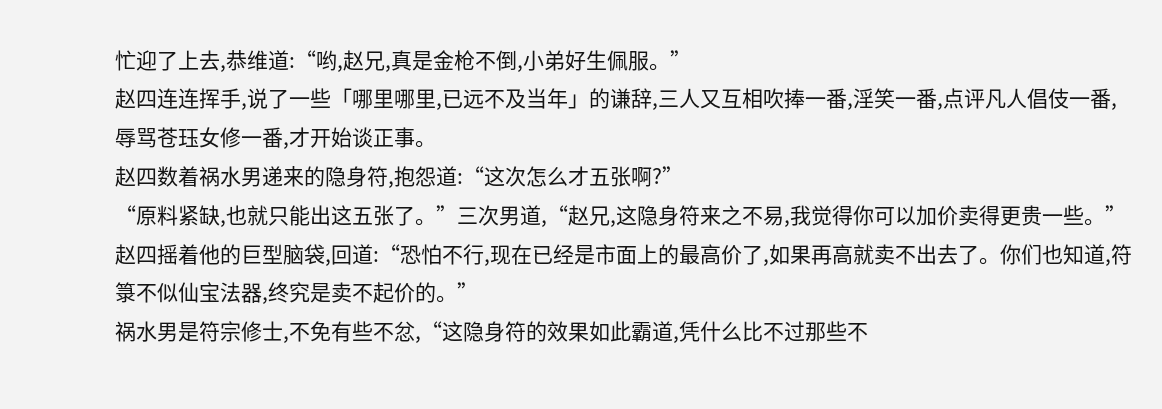忙迎了上去,恭维道:“哟,赵兄,真是金枪不倒,小弟好生佩服。”
赵四连连挥手,说了一些「哪里哪里,已远不及当年」的谦辞,三人又互相吹捧一番,淫笑一番,点评凡人倡伎一番,辱骂苍珏女修一番,才开始谈正事。
赵四数着祸水男递来的隐身符,抱怨道:“这次怎么才五张啊?”
“原料紧缺,也就只能出这五张了。”三次男道,“赵兄,这隐身符来之不易,我觉得你可以加价卖得更贵一些。”
赵四摇着他的巨型脑袋,回道:“恐怕不行,现在已经是市面上的最高价了,如果再高就卖不出去了。你们也知道,符箓不似仙宝法器,终究是卖不起价的。”
祸水男是符宗修士,不免有些不忿,“这隐身符的效果如此霸道,凭什么比不过那些不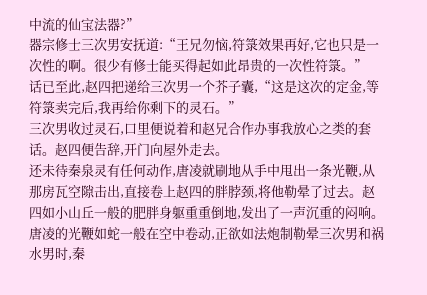中流的仙宝法器?”
器宗修士三次男安抚道:“王兄勿恼,符箓效果再好,它也只是一次性的啊。很少有修士能买得起如此昂贵的一次性符箓。”
话已至此,赵四把递给三次男一个芥子囊,“这是这次的定金,等符箓卖完后,我再给你剩下的灵石。”
三次男收过灵石,口里便说着和赵兄合作办事我放心之类的套话。赵四便告辞,开门向屋外走去。
还未待秦泉灵有任何动作,唐凌就刷地从手中甩出一条光鞭,从那房瓦空隙击出,直接卷上赵四的胖脖颈,将他勒晕了过去。赵四如小山丘一般的肥胖身躯重重倒地,发出了一声沉重的闷响。
唐凌的光鞭如蛇一般在空中卷动,正欲如法炮制勒晕三次男和祸水男时,秦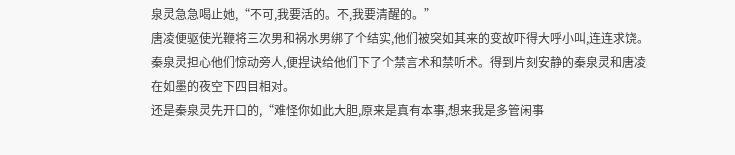泉灵急急喝止她,“不可,我要活的。不,我要清醒的。”
唐凌便驱使光鞭将三次男和祸水男绑了个结实,他们被突如其来的变故吓得大呼小叫,连连求饶。秦泉灵担心他们惊动旁人,便捏诀给他们下了个禁言术和禁听术。得到片刻安静的秦泉灵和唐凌在如墨的夜空下四目相对。
还是秦泉灵先开口的,“难怪你如此大胆,原来是真有本事,想来我是多管闲事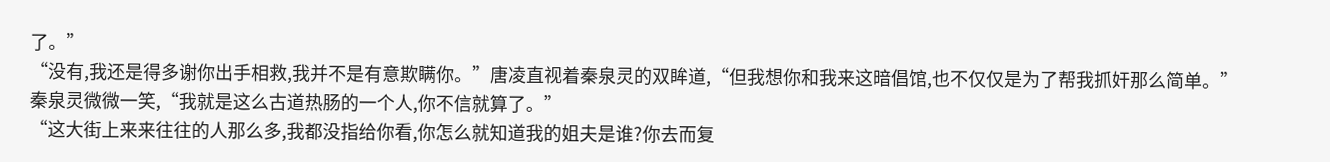了。”
“没有,我还是得多谢你出手相救,我并不是有意欺瞒你。”唐凌直视着秦泉灵的双眸道,“但我想你和我来这暗倡馆,也不仅仅是为了帮我抓奸那么简单。”
秦泉灵微微一笑,“我就是这么古道热肠的一个人,你不信就算了。”
“这大街上来来往往的人那么多,我都没指给你看,你怎么就知道我的姐夫是谁?你去而复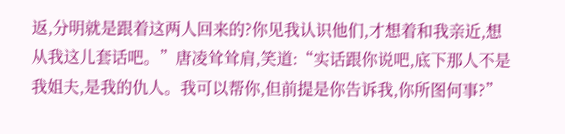返,分明就是跟着这两人回来的?你见我认识他们,才想着和我亲近,想从我这儿套话吧。”唐凌耸耸肩,笑道:“实话跟你说吧,底下那人不是我姐夫,是我的仇人。我可以帮你,但前提是你告诉我,你所图何事?”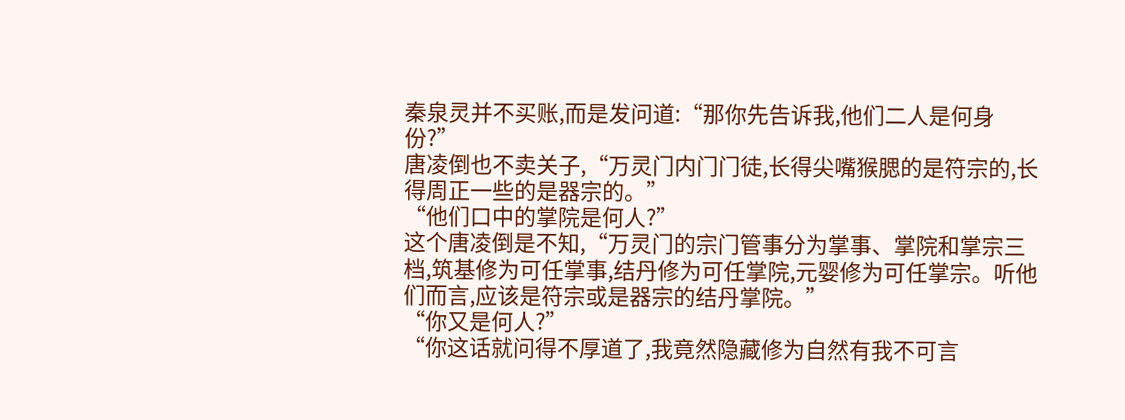秦泉灵并不买账,而是发问道:“那你先告诉我,他们二人是何身份?”
唐凌倒也不卖关子,“万灵门内门门徒,长得尖嘴猴腮的是符宗的,长得周正一些的是器宗的。”
“他们口中的掌院是何人?”
这个唐凌倒是不知,“万灵门的宗门管事分为掌事、掌院和掌宗三档,筑基修为可任掌事,结丹修为可任掌院,元婴修为可任掌宗。听他们而言,应该是符宗或是器宗的结丹掌院。”
“你又是何人?”
“你这话就问得不厚道了,我竟然隐藏修为自然有我不可言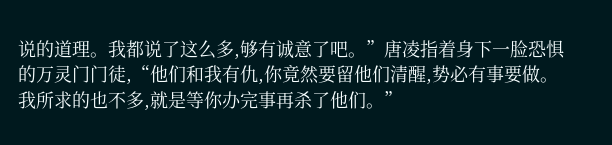说的道理。我都说了这么多,够有诚意了吧。”唐凌指着身下一脸恐惧的万灵门门徒,“他们和我有仇,你竟然要留他们清醒,势必有事要做。我所求的也不多,就是等你办完事再杀了他们。”